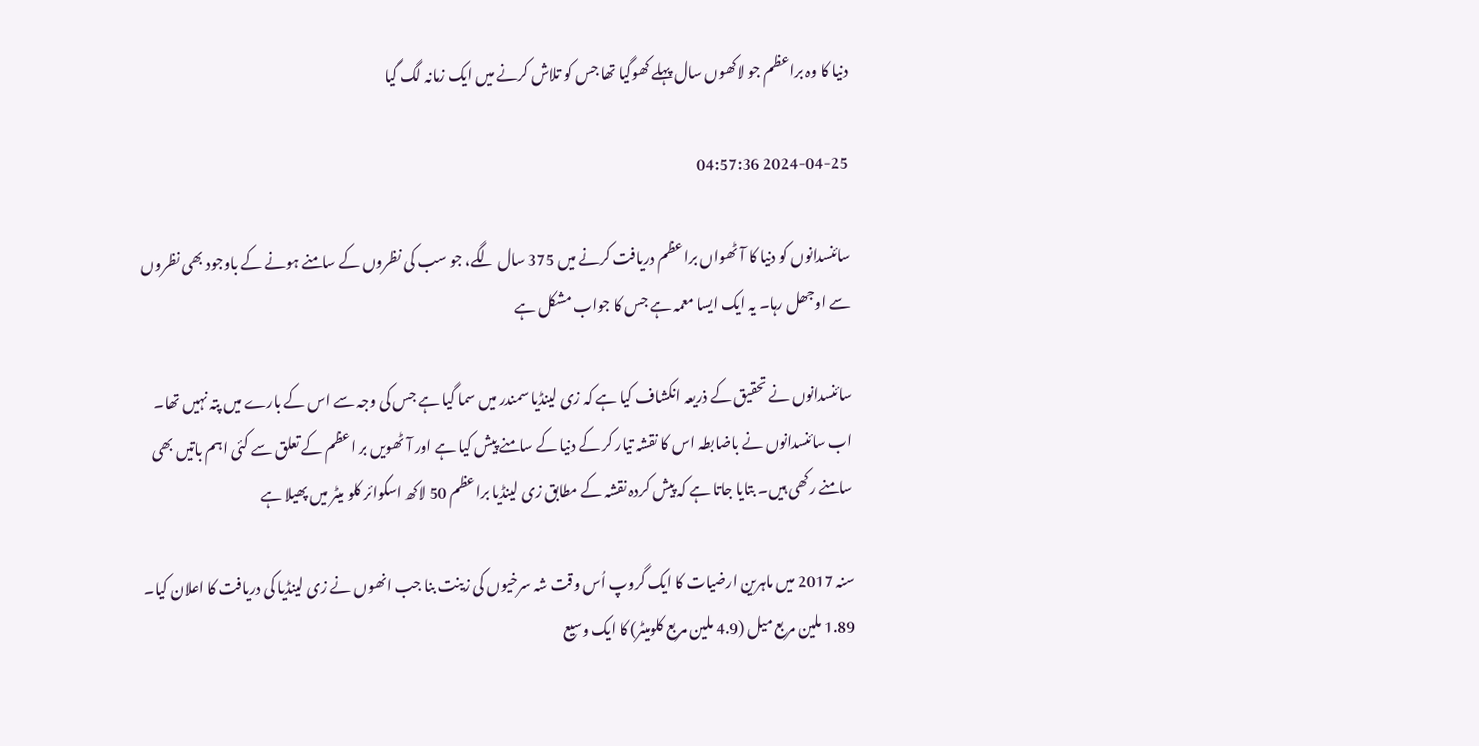دنیا کا وہ براعظم جو لاکھوں سال پہلے کھوگیا تھا جس کو تلاش کرنے میں ایک زمانہ لگ گیا

2024-04-25 04:57:36

سائنسدانوں کو دنیا کا آٹھواں براعظم دریافت کرنے میں 375 سال لگے، جو سب کی نظروں کے سامنے ہونے کے باوجود بھی نظروں سے اوجھل رہا۔ یہ ایک ایسا معمہ ہے جس کا جواب مشکل ہے

سائنسدانوں نے تحقیق کے ذریعہ انکشاف کیا ہے کہ زی لینڈیا سمندر میں سما گیا ہے جس کی وجہ سے اس کے بارے میں پتہ نہیں تھا۔ اب سائنسدانوں نے باضابطہ اس کا نقشہ تیار کر کے دنیا کے سامنے پیش کیا ہے اور آٹھویں بر اعظم کے تعلق سے کئی اہم باتیں بھی سامنے رکھی ہیں۔ بتایا جاتا ہے کہ پیش کردہ نقشہ کے مطابق زی لینڈیا براعظم 50 لاکھ اسکوائر کلو میٹر میں پھیلا ہے

سنہ 2017 میں ماہرین ارضیات کا ایک گروپ اُس وقت شہ سرخیوں کی زینت بنا جب انھوں نے زی لینڈیا کی دریافت کا اعلان کیا۔ 1.89 ملین مربع میل (4.9 ملین مربع کلومیٹر) کا ایک وسیع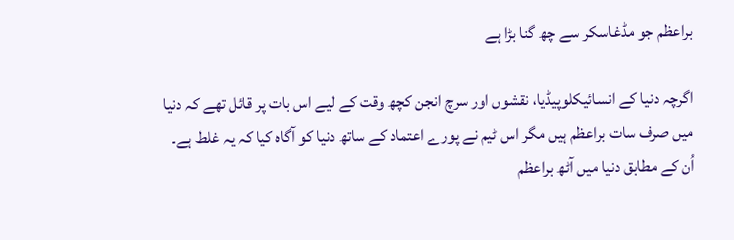براعظم جو مڈغاسکر سے چھ گنا بڑا ہے

اگرچہ دنیا کے انسائیکلوپیڈیا، نقشوں اور سرچ انجن کچھ وقت کے لیے اس بات پر قائل تھے کہ دنیا میں صرف سات براعظم ہیں مگر اس ٹیم نے پورے اعتماد کے ساتھ دنیا کو آگاہ کیا کہ یہ غلط ہے۔ اُن کے مطابق دنیا میں آٹھ براعظم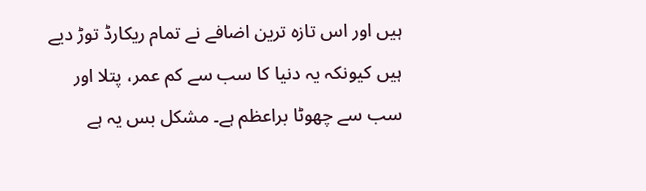ہیں اور اس تازہ ترین اضافے نے تمام ریکارڈ توڑ دیے ہیں کیونکہ یہ دنیا کا سب سے کم عمر، پتلا اور سب سے چھوٹا براعظم ہے۔ مشکل بس یہ ہے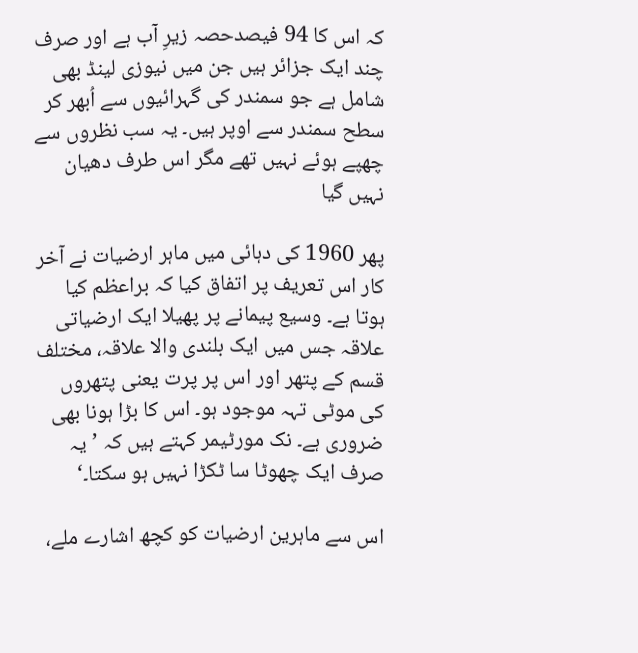کہ اس کا 94 فیصدحصہ زیرِ آب ہے اور صرف چند ایک جزائر ہیں جن میں نیوزی لینڈ بھی شامل ہے جو سمندر کی گہرائیوں سے اُبھر کر سطح سمندر سے اوپر ہیں۔ یہ سب نظروں سے چھپے ہوئے نہیں تھے مگر اس طرف دھیان نہیں گیا

پھر 1960 کی دہائی میں ماہر ارضیات نے آخر کار اس تعریف پر اتفاق کیا کہ براعظم کیا ہوتا ہے۔ وسیع پیمانے پر پھیلا ایک ارضیاتی علاقہ جس میں ایک بلندی والا علاقہ، مختلف قسم کے پتھر اور اس پر پرت یعنی پتھروں کی موٹی تہہ موجود ہو۔ اس کا بڑا ہونا بھی ضروری ہے۔ نک مورٹیمر کہتے ہیں کہ ’یہ صرف ایک چھوٹا سا ٹکڑا نہیں ہو سکتا۔‘

اس سے ماہرین ارضیات کو کچھ اشارے ملے،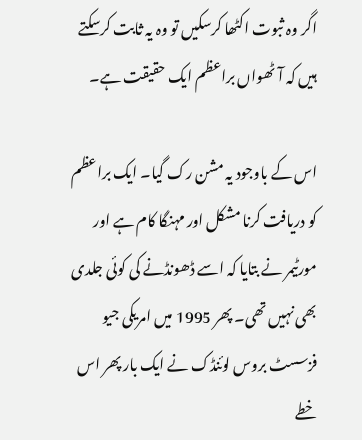اگر وہ ثبوت اکٹھا کرسکیں تو وہ یہ ثابت کرسکتے ہیں کہ آٹھواں براعظم ایک حقیقت ہے۔

اس کے باوجود یہ مشن رک گیا۔ ایک براعظم کو دریافت کرنا مشکل اور مہنگا کام ہے اور مورٹیمر نے بتایا کہ اسے ڈھونڈنے کی کوئی جلدی بھی نہیں تھی۔ پھر 1995 میں امریکی جیو فزسسٹ بروس لوئنڈک نے ایک بار پھر اس خطے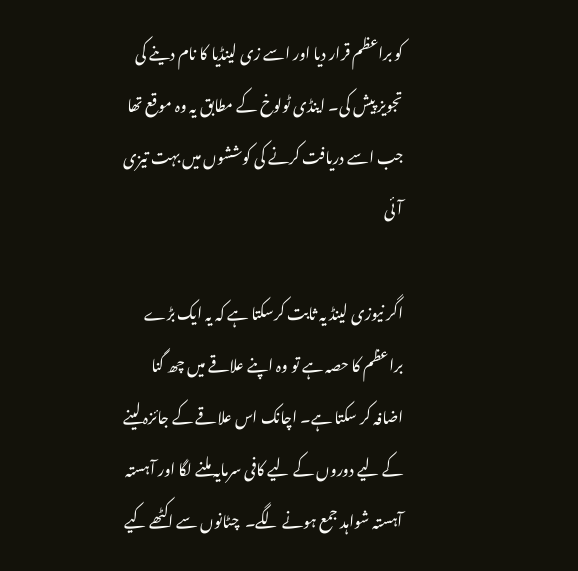کو براعظم قرار دیا اور اسے زی لینڈیا کا نام دینے کی تجویز پیش کی۔ اینڈی ٹولوخ کے مطابق یہ وہ موقع تھا جب اسے دریافت کرنے کی کوششوں میں بہت تیزی آئی

اگر نیوزی لینڈ یہ ثابت کرسکتا ہے کہ یہ ایک بڑے براعظم کا حصہ ہے تو وہ اپنے علاقے میں چھ گنا اضافہ کر سکتا ہے۔ اچانک اس علاقے کے جائزہ لینے کے لیے دوروں کے لیے کافی سرمایہ ملنے لگا اور آہستہ آہستہ شواہد جمع ہونے لگے۔  چٹانوں سے اکٹھے کیے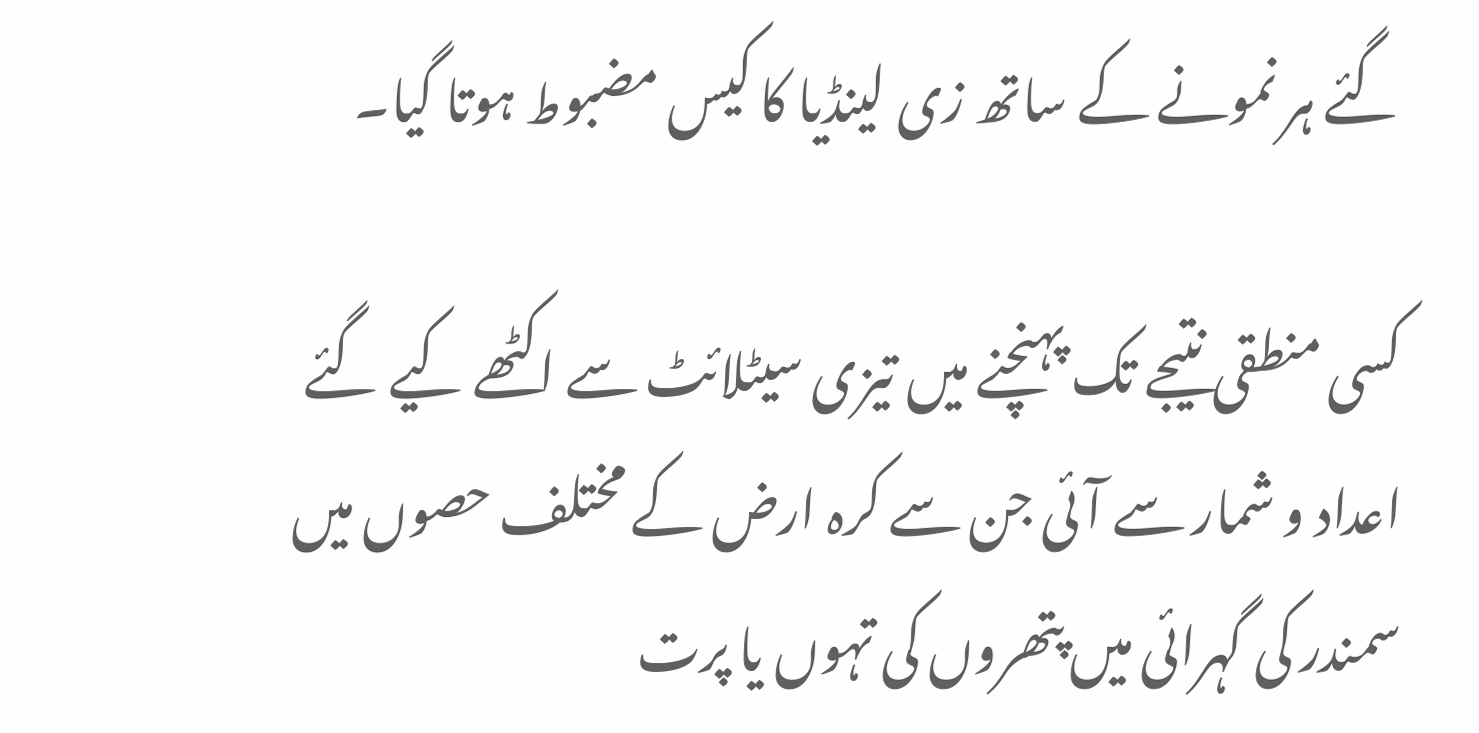گئے ہر نمونے کے ساتھ زی لینڈیا کا کیس مضبوط ہوتا گیا۔

کسی منطقی نتیجے تک پہنچنے میں تیزی سیٹلائٹ سے اکٹھے کیے گئے اعداد و شمار سے آئی جن سے کرہ ارض کے مختلف حصوں میں سمندر کی گہرائی میں پتھروں کی تہوں یا پرت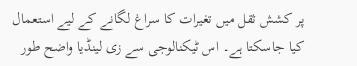پر کشش ثقل میں تغیرات کا سراغ لگانے کے لیے استعمال کیا جاسکتا ہے۔ اس ٹیکنالوجی سے زی لینڈیا واضح طور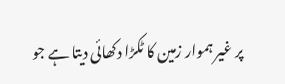پر غیر ہموار زمین کا ٹکڑا دکھائی دیتا ہے جو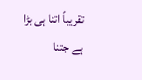تقریباً اتنا ہی بڑا ہے جتنا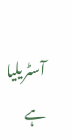آسٹریلیا ہے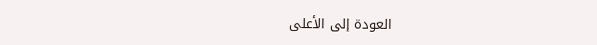العودة إلى الأعلى